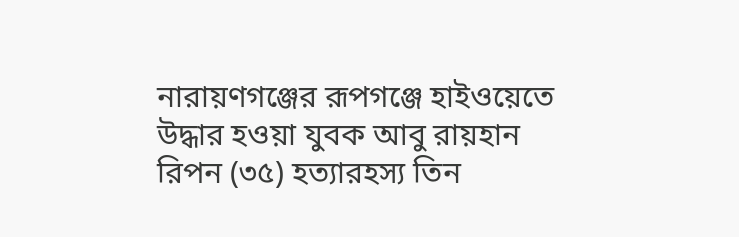নারায়ণগঞ্জের রূপগঞ্জে হাইওয়েতে উদ্ধার হওয়া যুবক আবু রায়হান রিপন (৩৫) হত্যারহস্য তিন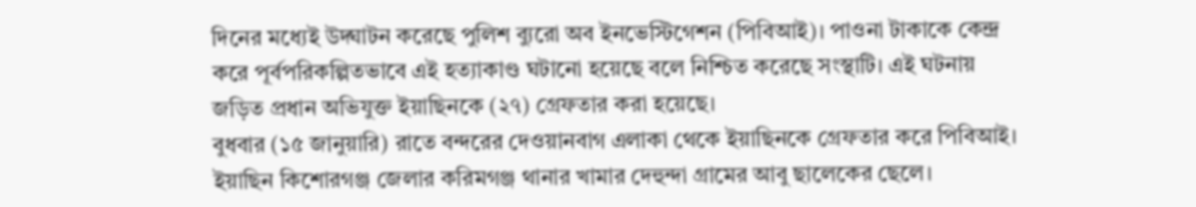দিনের মধ্যেই উদ্ঘাটন করেছে পুলিশ ব্যুরো অব ইনভেস্টিগেশন (পিবিআই)। পাওনা টাকাকে কেন্দ্র করে পূর্বপরিকল্পিতভাবে এই হত্যাকাণ্ড ঘটানো হয়েছে বলে নিশ্চিত করেছে সংস্থাটি। এই ঘটনায় জড়িত প্রধান অভিযুক্ত ইয়াছিনকে (২৭) গ্রেফতার করা হয়েছে।
বুধবার (১৫ জানুয়ারি) রাতে বন্দরের দেওয়ানবাগ এলাকা থেকে ইয়াছিনকে গ্রেফতার করে পিবিআই। ইয়াছিন কিশোরগঞ্জ জেলার করিমগঞ্জ থানার খামার দেহুন্দা গ্রামের আবু ছালেকের ছেলে।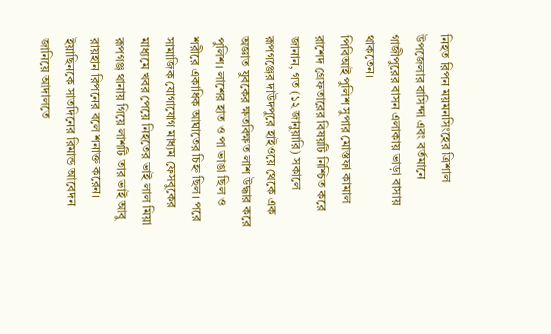নিহত রিপন ময়মনসিংহের ত্রিশাল উপজেলার বাসিন্দা এবং বর্তমানে গাজীপুরের বাসন এলাকায় ভাড়া বাসায় থাকতেন।
পিবিআই পুলিশ সুপার মোস্তফা কামাল রাশেদ গ্রেফতারের বিষয়টি নিশ্চিত করে জানান, গত (১২ জানুয়ারি) সকালে রূপগঞ্জের দাউদপুরে হাইওয়ে থেকে এক অজ্ঞাত যুবকের ক্ষতবিক্ষত লাশ উদ্ধার করে পুলিশ। লাশের হাত ও পা ভাঙা ছিল ও শরীরে একাধিক আঘাতের চিহ্ন ছিল। পরে সামাজিক যোগাযোগ মাধ্যম ফেসবুকের মাধ্যমে খবর পেয়ে নিহতের ভাই লাল মিয়া রূপগঞ্জ থানায় গিয়ে লাশটি তার ভাই আবু রায়হান রিপনের বলে শনাক্ত করেন।
ইয়াছিনকে সাতদিনের রিমান্ড আবেদন জানিয়ে আদালতে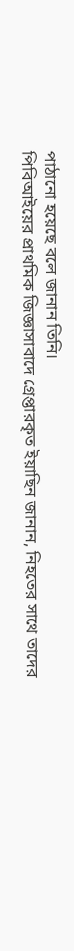পাঠানো হয়েছে বলে জানান তিনি।
পিবিআইয়ের প্রাথমিক জিজ্ঞাসাবাদে গ্রেপ্তারকৃত ইয়াছিন জানান, নিহতের সাথে তাদের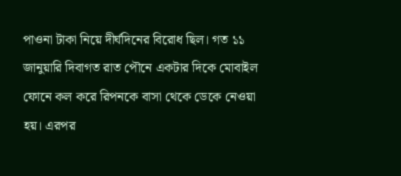পাওনা টাকা নিয়ে দীর্ঘদিনের বিরোধ ছিল। গত ১১ জানুয়ারি দিবাগত রাত পৌনে একটার দিকে মোবাইল ফোনে কল করে রিপনকে বাসা থেকে ডেকে নেওয়া হয়। এরপর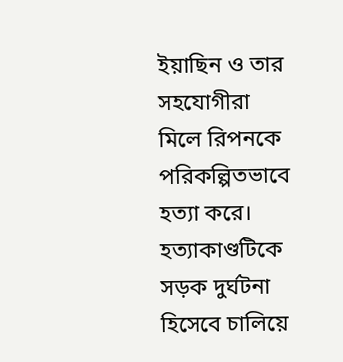ইয়াছিন ও তার সহযোগীরা মিলে রিপনকে পরিকল্পিতভাবে হত্যা করে। হত্যাকাণ্ডটিকে সড়ক দুর্ঘটনা হিসেবে চালিয়ে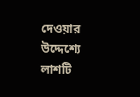দেওয়ার উদ্দেশ্যে লাশটি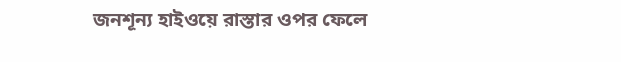জনশূন্য হাইওয়ে রাস্তার ওপর ফেলে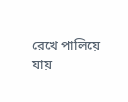রেখে পালিয়ে যায়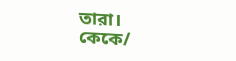তারা।
কেকে/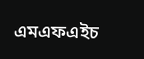এমএফএইচ